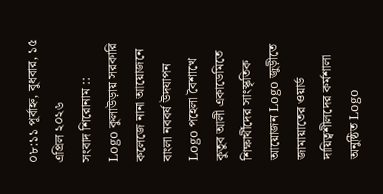০৮:১১ পূর্বাহ্ন, বুধবার, ১৫ এপ্রিল ২০২৬
সংবাদ শিরোনাম ::
Logo কুলাউড়ায় সরকারি কলেজে নানা আয়োজনে বাংলা নববর্ষ উদযাপন Logo পহেলা বৈশাখে কুতুব আলী একাডেমিতে শিক্ষার্থীদের সাংস্কৃতিক আয়োজন Logo জুড়ীতে জামায়াতের ওয়ার্ড দায়িত্বশীলদের কর্মশালা অনুষ্ঠিত Logo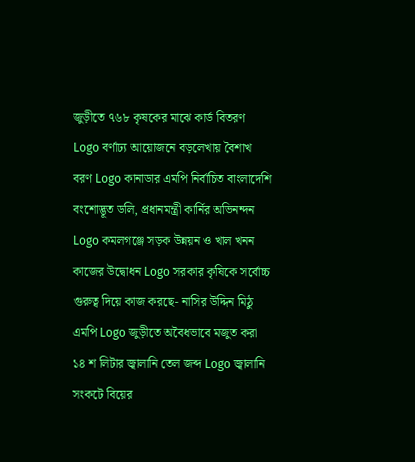জুড়ীতে ৭৬৮ কৃষকের মাঝে কার্ড বিতরণ Logo বর্ণাঢ্য আয়োজনে বড়লেখায় বৈশাখ বরণ Logo কানাডার এমপি নির্বাচিত বাংলাদেশি বংশোদ্ভূত ডলি, প্রধানমন্ত্রী কার্নির অভিনন্দন Logo কমলগঞ্জে সড়ক উন্নয়ন ও খাল খনন কাজের উদ্বোধন Logo সরকার কৃষিকে সর্বোচ্চ গুরুত্ব দিয়ে কাজ করছে- নাসির উদ্দিন মিঠু এমপি Logo জুড়ীতে অবৈধভাবে মজুত করা ১৪ শ লিটার জ্বালানি তেল জব্দ Logo জ্বালানি সংকটে বিয়ের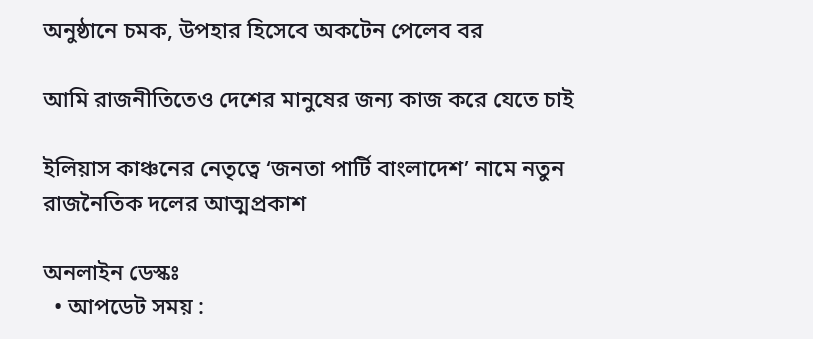অনুষ্ঠানে চমক, উপহার হিসেবে অকটেন পেলেব বর

আমি রাজনীতিতেও দেশের মানুষের জন্য কাজ করে যেতে চাই

ইলিয়াস কাঞ্চনের নেতৃত্বে ‘জনতা পার্টি বাংলাদেশ’ নামে নতুন রাজনৈতিক দলের আত্মপ্রকাশ

অনলাইন ডেস্কঃ
  • আপডেট সময় :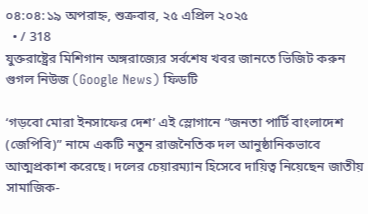০৪:০৪:১৯ অপরাহ্ন, শুক্রবার, ২৫ এপ্রিল ২০২৫
  • / 318
যুক্তরাষ্ট্রের মিশিগান অঙ্গরাজ্যের সর্বশেষ খবর জানতে ভিজিট করুন গুগল নিউজ (Google News) ফিডটি

‘গড়বো মোরা ইনসাফের দেশ’ এই স্লোগানে “জনতা পার্টি বাংলাদেশ (জেপিবি)” নামে একটি নতুন রাজনৈতিক দল আনুষ্ঠানিকভাবে আত্মপ্রকাশ করেছে। দলের চেয়ারম্যান হিসেবে দায়িত্ব নিয়েছেন জাতীয় সামাজিক-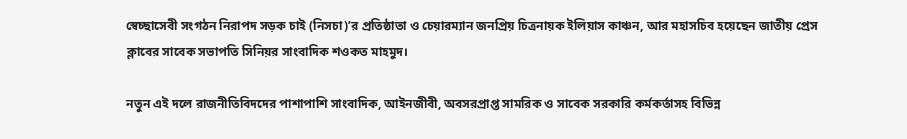স্বেচ্ছাসেবী সংগঠন নিরাপদ সড়ক চাই (নিসচা)’র প্রতিষ্ঠাতা ও চেয়ারম্যান জনপ্রিয় চিত্রনায়ক ইলিয়াস কাঞ্চন, আর মহাসচিব হয়েছেন জাতীয় প্রেস ক্লাবের সাবেক সভাপতি সিনিয়র সাংবাদিক শওকত মাহমুদ।

নতুন এই দলে রাজনীতিবিদদের পাশাপাশি সাংবাদিক, আইনজীবী, অবসরপ্রাপ্ত সামরিক ও সাবেক সরকারি কর্মকর্তাসহ বিভিন্ন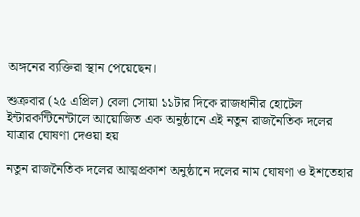অঙ্গনের ব্যক্তিরা স্থান পেয়েছেন।

শুক্রবার (২৫ এপ্রিল) বেলা সোয়া ১১টার দিকে রাজধানীর হোটেল ইন্টারকন্টিনেন্টালে আয়োজিত এক অনুষ্ঠানে এই নতুন রাজনৈতিক দলের যাত্রার ঘোষণা দেওয়া হয়

নতুন রাজনৈতিক দলের আত্মপ্রকাশ অনুষ্ঠানে দলের নাম ঘোষণা ও ইশতেহার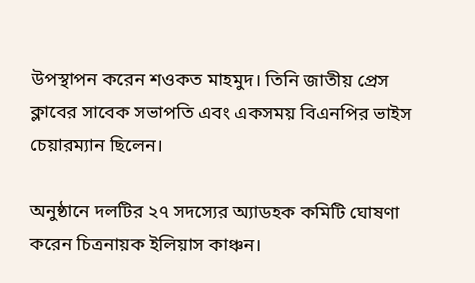উপস্থাপন করেন শওকত মাহমুদ। তিনি জাতীয় প্রেস ক্লাবের সাবেক সভাপতি এবং একসময় বিএনপির ভাইস চেয়ারম্যান ছিলেন।

অনুষ্ঠানে দলটির ২৭ সদস্যের অ্যাডহক কমিটি ঘোষণা করেন চিত্রনায়ক ইলিয়াস কাঞ্চন।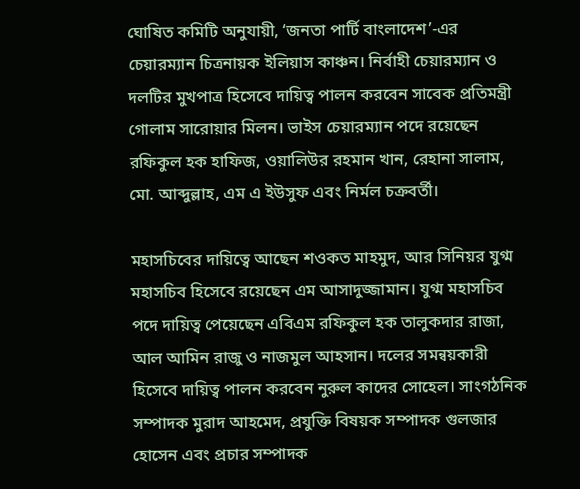ঘোষিত কমিটি অনুযায়ী, ‘জনতা পার্টি বাংলাদেশ’-এর চেয়ারম্যান চিত্রনায়ক ইলিয়াস কাঞ্চন। নির্বাহী চেয়ারম্যান ও দলটির মুখপাত্র হিসেবে দায়িত্ব পালন করবেন সাবেক প্রতিমন্ত্রী গোলাম সারোয়ার মিলন। ভাইস চেয়ারম্যান পদে রয়েছেন রফিকুল হক হাফিজ, ওয়ালিউর রহমান খান, রেহানা সালাম, মো. আব্দুল্লাহ, এম এ ইউসুফ এবং নির্মল চক্রবর্তী।

মহাসচিবের দায়িত্বে আছেন শওকত মাহমুদ, আর সিনিয়র যুগ্ম মহাসচিব হিসেবে রয়েছেন এম আসাদুজ্জামান। যুগ্ম মহাসচিব পদে দায়িত্ব পেয়েছেন এবিএম রফিকুল হক তালুকদার রাজা, আল আমিন রাজু ও নাজমুল আহসান। দলের সমন্বয়কারী হিসেবে দায়িত্ব পালন করবেন নুরুল কাদের সোহেল। সাংগঠনিক সম্পাদক মুরাদ আহমেদ, প্রযুক্তি বিষয়ক সম্পাদক গুলজার হোসেন এবং প্রচার সম্পাদক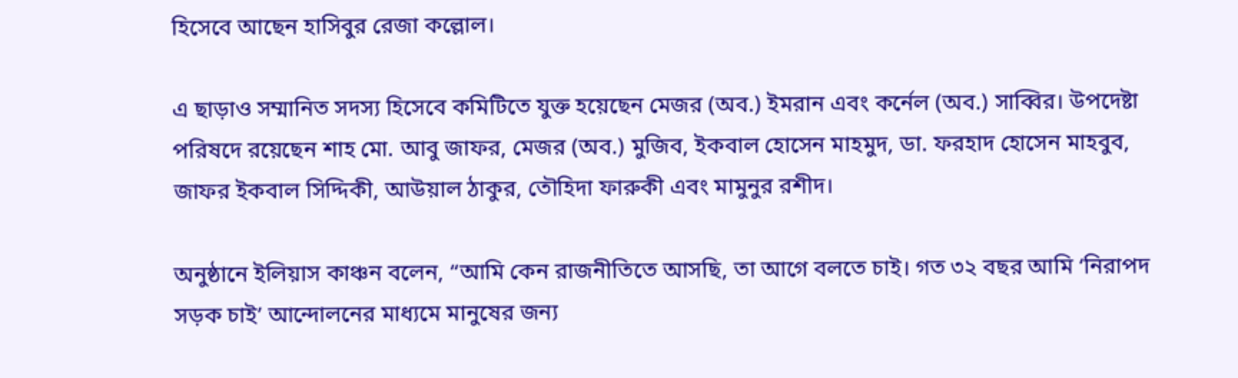হিসেবে আছেন হাসিবুর রেজা কল্লোল।

এ ছাড়াও সম্মানিত সদস্য হিসেবে কমিটিতে যুক্ত হয়েছেন মেজর (অব.) ইমরান এবং কর্নেল (অব.) সাব্বির। উপদেষ্টা পরিষদে রয়েছেন শাহ মো. আবু জাফর, মেজর (অব.) মুজিব, ইকবাল হোসেন মাহমুদ, ডা. ফরহাদ হোসেন মাহবুব, জাফর ইকবাল সিদ্দিকী, আউয়াল ঠাকুর, তৌহিদা ফারুকী এবং মামুনুর রশীদ।

অনুষ্ঠানে ইলিয়াস কাঞ্চন বলেন, “আমি কেন রাজনীতিতে আসছি, তা আগে বলতে চাই। গত ৩২ বছর আমি ‘নিরাপদ সড়ক চাই’ আন্দোলনের মাধ্যমে মানুষের জন্য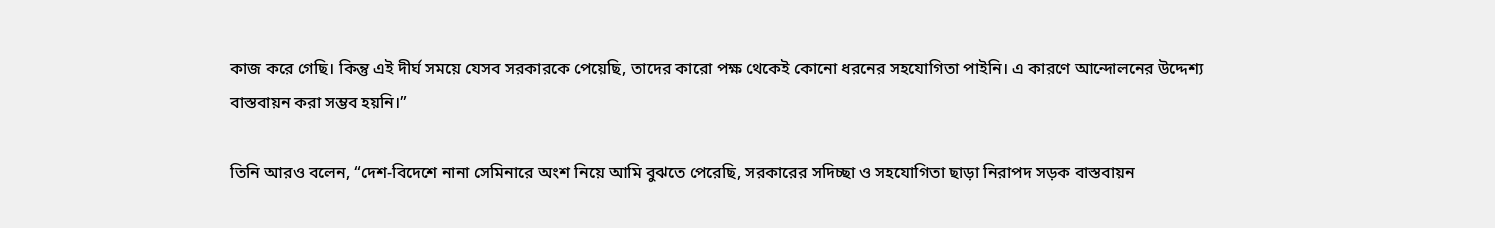কাজ করে গেছি। কিন্তু এই দীর্ঘ সময়ে যেসব সরকারকে পেয়েছি, তাদের কারো পক্ষ থেকেই কোনো ধরনের সহযোগিতা পাইনি। এ কারণে আন্দোলনের উদ্দেশ্য বাস্তবায়ন করা সম্ভব হয়নি।”

তিনি আরও বলেন, “দেশ-বিদেশে নানা সেমিনারে অংশ নিয়ে আমি বুঝতে পেরেছি, সরকারের সদিচ্ছা ও সহযোগিতা ছাড়া নিরাপদ সড়ক বাস্তবায়ন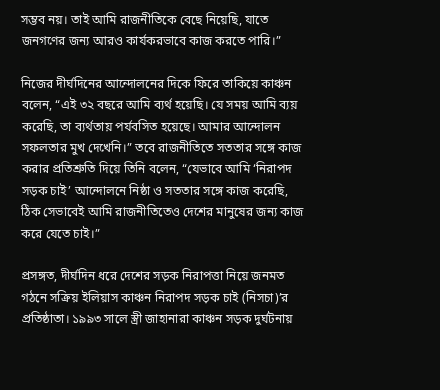সম্ভব নয়। তাই আমি রাজনীতিকে বেছে নিয়েছি, যাতে জনগণের জন্য আরও কার্যকরভাবে কাজ করতে পারি।”

নিজের দীর্ঘদিনের আন্দোলনের দিকে ফিরে তাকিয়ে কাঞ্চন বলেন, “এই ৩২ বছরে আমি ব্যর্থ হয়েছি। যে সময় আমি ব্যয় করেছি, তা ব্যর্থতায় পর্যবসিত হয়েছে। আমার আন্দোলন সফলতার মুখ দেখেনি।” তবে রাজনীতিতে সততার সঙ্গে কাজ করার প্রতিশ্রুতি দিয়ে তিনি বলেন, “যেভাবে আমি ‘নিরাপদ সড়ক চাই’ আন্দোলনে নিষ্ঠা ও সততার সঙ্গে কাজ করেছি, ঠিক সেভাবেই আমি রাজনীতিতেও দেশের মানুষের জন্য কাজ করে যেতে চাই।”

প্রসঙ্গত, দীর্ঘদিন ধরে দেশের সড়ক নিরাপত্তা নিয়ে জনমত গঠনে সক্রিয় ইলিয়াস কাঞ্চন নিরাপদ সড়ক চাই (নিসচা)’র প্রতিষ্ঠাতা। ১৯৯৩ সালে স্ত্রী জাহানারা কাঞ্চন সড়ক দুর্ঘটনায়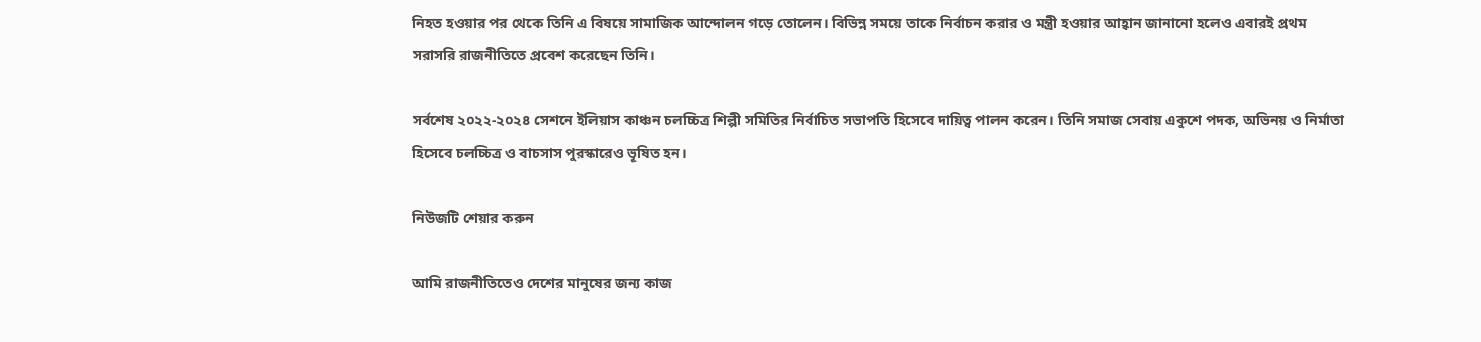নিহত হওয়ার পর থেকে তিনি এ বিষয়ে সামাজিক আন্দোলন গড়ে তোলেন। বিভিন্ন সময়ে তাকে নির্বাচন করার ও মন্ত্রী হওয়ার আহ্বান জানানো হলেও এবারই প্রথম সরাসরি রাজনীতিতে প্রবেশ করেছেন তিনি।

সর্বশেষ ২০২২-২০২৪ সেশনে ইলিয়াস কাঞ্চন চলচ্চিত্র শিল্পী সমিতির নির্বাচিত সভাপতি হিসেবে দায়িত্ব পালন করেন। তিনি সমাজ সেবায় একুশে পদক, অভিনয় ও নির্মাতা হিসেবে চলচ্চিত্র ও বাচসাস পুরস্কারেও ভূষিত হন।

নিউজটি শেয়ার করুন

আমি রাজনীতিতেও দেশের মানুষের জন্য কাজ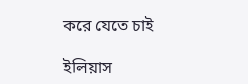করে যেতে চাই

ইলিয়াস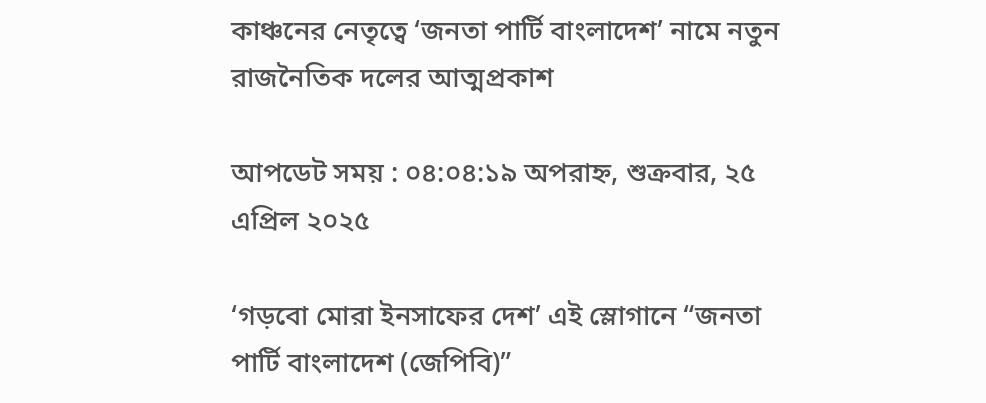কাঞ্চনের নেতৃত্বে ‘জনতা পার্টি বাংলাদেশ’ নামে নতুন রাজনৈতিক দলের আত্মপ্রকাশ

আপডেট সময় : ০৪:০৪:১৯ অপরাহ্ন, শুক্রবার, ২৫ এপ্রিল ২০২৫

‘গড়বো মোরা ইনসাফের দেশ’ এই স্লোগানে “জনতা পার্টি বাংলাদেশ (জেপিবি)”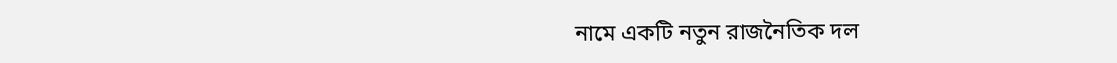নামে একটি নতুন রাজনৈতিক দল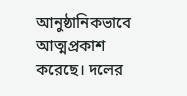আনুষ্ঠানিকভাবে আত্মপ্রকাশ করেছে। দলের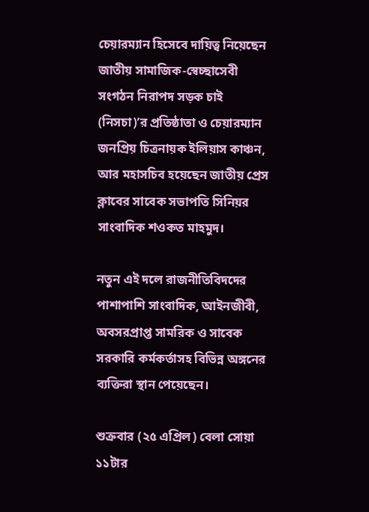চেয়ারম্যান হিসেবে দায়িত্ব নিয়েছেন জাতীয় সামাজিক-স্বেচ্ছাসেবী সংগঠন নিরাপদ সড়ক চাই (নিসচা)’র প্রতিষ্ঠাতা ও চেয়ারম্যান জনপ্রিয় চিত্রনায়ক ইলিয়াস কাঞ্চন, আর মহাসচিব হয়েছেন জাতীয় প্রেস ক্লাবের সাবেক সভাপতি সিনিয়র সাংবাদিক শওকত মাহমুদ।

নতুন এই দলে রাজনীতিবিদদের পাশাপাশি সাংবাদিক, আইনজীবী, অবসরপ্রাপ্ত সামরিক ও সাবেক সরকারি কর্মকর্তাসহ বিভিন্ন অঙ্গনের ব্যক্তিরা স্থান পেয়েছেন।

শুক্রবার (২৫ এপ্রিল) বেলা সোয়া ১১টার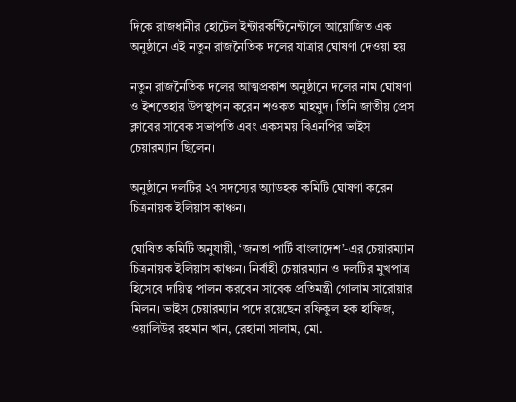দিকে রাজধানীর হোটেল ইন্টারকন্টিনেন্টালে আয়োজিত এক অনুষ্ঠানে এই নতুন রাজনৈতিক দলের যাত্রার ঘোষণা দেওয়া হয়

নতুন রাজনৈতিক দলের আত্মপ্রকাশ অনুষ্ঠানে দলের নাম ঘোষণা ও ইশতেহার উপস্থাপন করেন শওকত মাহমুদ। তিনি জাতীয় প্রেস ক্লাবের সাবেক সভাপতি এবং একসময় বিএনপির ভাইস চেয়ারম্যান ছিলেন।

অনুষ্ঠানে দলটির ২৭ সদস্যের অ্যাডহক কমিটি ঘোষণা করেন চিত্রনায়ক ইলিয়াস কাঞ্চন।

ঘোষিত কমিটি অনুযায়ী, ‘জনতা পার্টি বাংলাদেশ’-এর চেয়ারম্যান চিত্রনায়ক ইলিয়াস কাঞ্চন। নির্বাহী চেয়ারম্যান ও দলটির মুখপাত্র হিসেবে দায়িত্ব পালন করবেন সাবেক প্রতিমন্ত্রী গোলাম সারোয়ার মিলন। ভাইস চেয়ারম্যান পদে রয়েছেন রফিকুল হক হাফিজ, ওয়ালিউর রহমান খান, রেহানা সালাম, মো.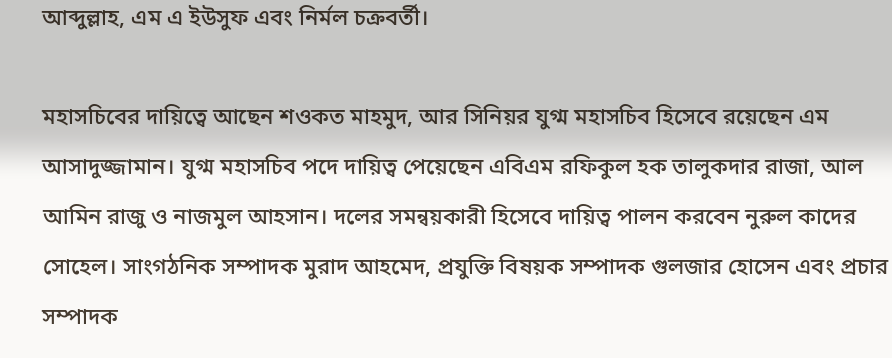আব্দুল্লাহ, এম এ ইউসুফ এবং নির্মল চক্রবর্তী।

মহাসচিবের দায়িত্বে আছেন শওকত মাহমুদ, আর সিনিয়র যুগ্ম মহাসচিব হিসেবে রয়েছেন এম আসাদুজ্জামান। যুগ্ম মহাসচিব পদে দায়িত্ব পেয়েছেন এবিএম রফিকুল হক তালুকদার রাজা, আল আমিন রাজু ও নাজমুল আহসান। দলের সমন্বয়কারী হিসেবে দায়িত্ব পালন করবেন নুরুল কাদের সোহেল। সাংগঠনিক সম্পাদক মুরাদ আহমেদ, প্রযুক্তি বিষয়ক সম্পাদক গুলজার হোসেন এবং প্রচার সম্পাদক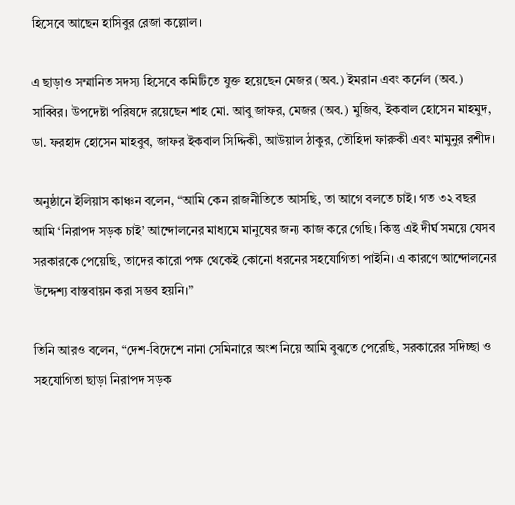হিসেবে আছেন হাসিবুর রেজা কল্লোল।

এ ছাড়াও সম্মানিত সদস্য হিসেবে কমিটিতে যুক্ত হয়েছেন মেজর (অব.) ইমরান এবং কর্নেল (অব.) সাব্বির। উপদেষ্টা পরিষদে রয়েছেন শাহ মো. আবু জাফর, মেজর (অব.) মুজিব, ইকবাল হোসেন মাহমুদ, ডা. ফরহাদ হোসেন মাহবুব, জাফর ইকবাল সিদ্দিকী, আউয়াল ঠাকুর, তৌহিদা ফারুকী এবং মামুনুর রশীদ।

অনুষ্ঠানে ইলিয়াস কাঞ্চন বলেন, “আমি কেন রাজনীতিতে আসছি, তা আগে বলতে চাই। গত ৩২ বছর আমি ‘নিরাপদ সড়ক চাই’ আন্দোলনের মাধ্যমে মানুষের জন্য কাজ করে গেছি। কিন্তু এই দীর্ঘ সময়ে যেসব সরকারকে পেয়েছি, তাদের কারো পক্ষ থেকেই কোনো ধরনের সহযোগিতা পাইনি। এ কারণে আন্দোলনের উদ্দেশ্য বাস্তবায়ন করা সম্ভব হয়নি।”

তিনি আরও বলেন, “দেশ-বিদেশে নানা সেমিনারে অংশ নিয়ে আমি বুঝতে পেরেছি, সরকারের সদিচ্ছা ও সহযোগিতা ছাড়া নিরাপদ সড়ক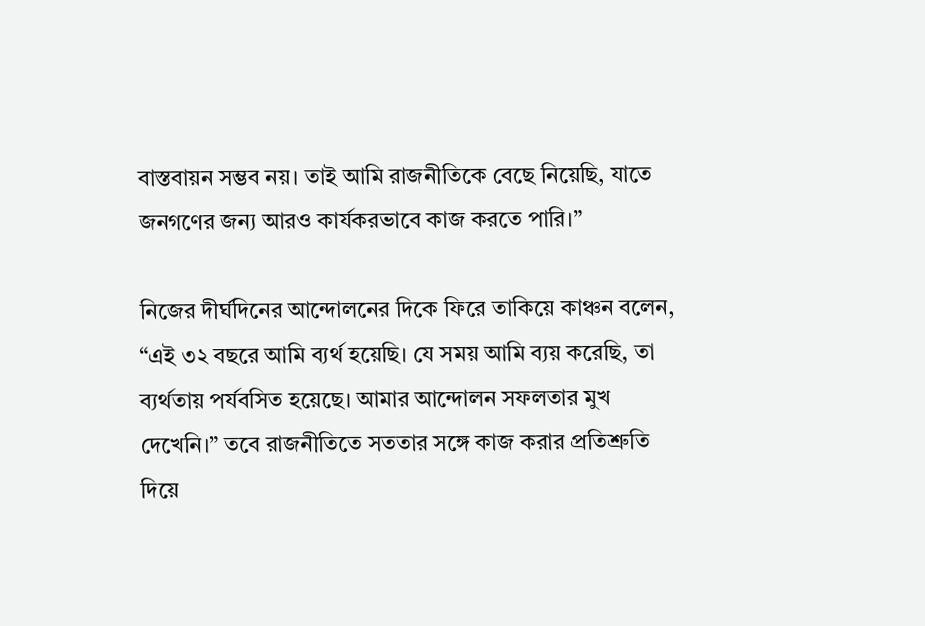বাস্তবায়ন সম্ভব নয়। তাই আমি রাজনীতিকে বেছে নিয়েছি, যাতে জনগণের জন্য আরও কার্যকরভাবে কাজ করতে পারি।”

নিজের দীর্ঘদিনের আন্দোলনের দিকে ফিরে তাকিয়ে কাঞ্চন বলেন, “এই ৩২ বছরে আমি ব্যর্থ হয়েছি। যে সময় আমি ব্যয় করেছি, তা ব্যর্থতায় পর্যবসিত হয়েছে। আমার আন্দোলন সফলতার মুখ দেখেনি।” তবে রাজনীতিতে সততার সঙ্গে কাজ করার প্রতিশ্রুতি দিয়ে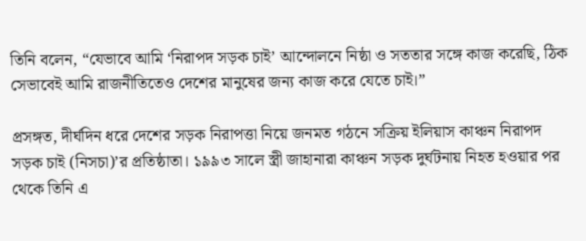তিনি বলেন, “যেভাবে আমি ‘নিরাপদ সড়ক চাই’ আন্দোলনে নিষ্ঠা ও সততার সঙ্গে কাজ করেছি, ঠিক সেভাবেই আমি রাজনীতিতেও দেশের মানুষের জন্য কাজ করে যেতে চাই।”

প্রসঙ্গত, দীর্ঘদিন ধরে দেশের সড়ক নিরাপত্তা নিয়ে জনমত গঠনে সক্রিয় ইলিয়াস কাঞ্চন নিরাপদ সড়ক চাই (নিসচা)’র প্রতিষ্ঠাতা। ১৯৯৩ সালে স্ত্রী জাহানারা কাঞ্চন সড়ক দুর্ঘটনায় নিহত হওয়ার পর থেকে তিনি এ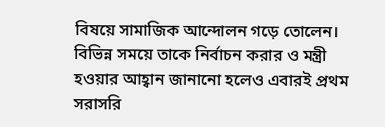বিষয়ে সামাজিক আন্দোলন গড়ে তোলেন। বিভিন্ন সময়ে তাকে নির্বাচন করার ও মন্ত্রী হওয়ার আহ্বান জানানো হলেও এবারই প্রথম সরাসরি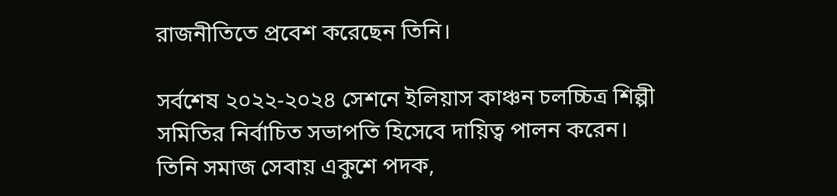রাজনীতিতে প্রবেশ করেছেন তিনি।

সর্বশেষ ২০২২-২০২৪ সেশনে ইলিয়াস কাঞ্চন চলচ্চিত্র শিল্পী সমিতির নির্বাচিত সভাপতি হিসেবে দায়িত্ব পালন করেন। তিনি সমাজ সেবায় একুশে পদক,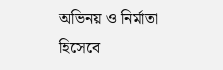অভিনয় ও নির্মাতা হিসেবে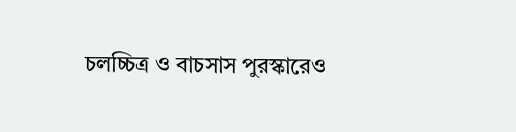চলচ্চিত্র ও বাচসাস পুরস্কারেও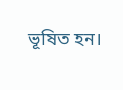ভূষিত হন।